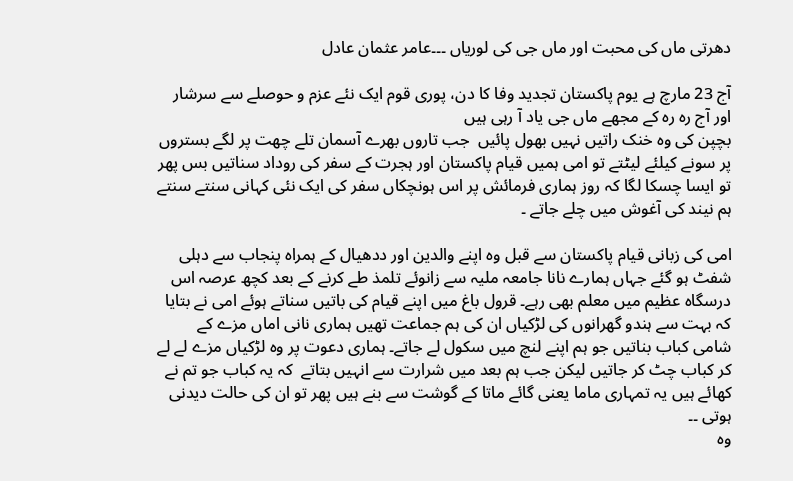دھرتی ماں کی محبت اور ماں جی کی لوریاں ۔۔۔عامر عثمان عادل

آج 23 مارچ ہے یوم پاکستان تجدید وفا کا دن، پوری قوم ایک نئے عزم و حوصلے سے سرشار اور آج رہ رہ کے مجھے ماں جی یاد آ رہی ہیں
بچپن کی وہ خنک راتیں نہیں بھول پائیں  جب تاروں بھرے آسمان تلے چھت پر لگے بستروں پر سونے کیلئے لیٹتے تو امی ہمیں قیام پاکستان اور ہجرت کے سفر کی روداد سناتیں بس پھر تو ایسا چسکا لگا کہ روز ہماری فرمائش پر اس ہونچکاں سفر کی ایک نئی کہانی سنتے سنتے ہم نیند کی آغوش میں چلے جاتے ۔

امی کی زبانی قیام پاکستان سے قبل وہ اپنے والدین اور ددھیال کے ہمراہ پنجاب سے دہلی شفٹ ہو گئے جہاں ہمارے نانا جامعہ ملیہ سے زانوئے تلمذ طے کرنے کے بعد کچھ عرصہ اس درسگاہ عظیم میں معلم بھی رہے۔ قرول باغ میں اپنے قیام کی باتیں سناتے ہوئے امی نے بتایا کہ بہت سے ہندو گھرانوں کی لڑکیاں ان کی ہم جماعت تھیں ہماری نانی اماں مزے کے شامی کباب بناتیں جو ہم اپنے لنچ میں سکول لے جاتے۔ ہماری دعوت پر وہ لڑکیاں مزے لے لے کر کباب چٹ کر جاتیں لیکن جب ہم بعد میں شرارت سے انہیں بتاتے  کہ یہ کباب جو تم نے کھائے ہیں یہ تمہاری ماما یعنی گائے ماتا کے گوشت سے بنے ہیں پھر تو ان کی حالت دیدنی ہوتی ۔۔
وہ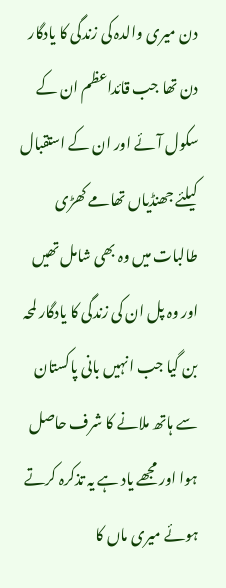دن میری والدہ کی زندگی کا یادگار دن تھا جب قائداعظم ان کے سکول آئے اور ان کے استقبال کیلئے جھنڈیاں تھامے کھڑی طالبات میں وہ بھی شامل تھیں اور وہ پل ان کی زندگی کا یادگار لمحہ بن گیا جب انہیں بانی پاکستان سے ہاتھ ملانے کا شرف حاصل ہوا اور مجھے یاد ہے یہ تذکرہ کرتے ہوئے میری ماں کا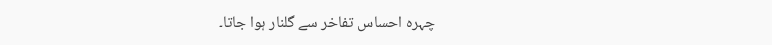چہرہ احساس تفاخر سے گلنار ہوا جاتا۔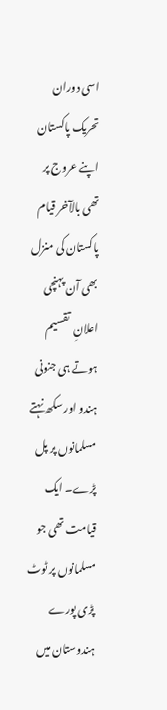اسی دوران تحریک پاکستان اپنے عروج پر تھی بالآخر قیام پاکستان کی منزل بھی آن پہنچی اعلانِ  تقسیم ہوتے ہی جنونی ہندو اور سکھ نہتے مسلمانوں پر پل پڑے۔ ایک قیامت تھی جو مسلمانوں پر ٹوٹ پڑی پورے ہندوستان میں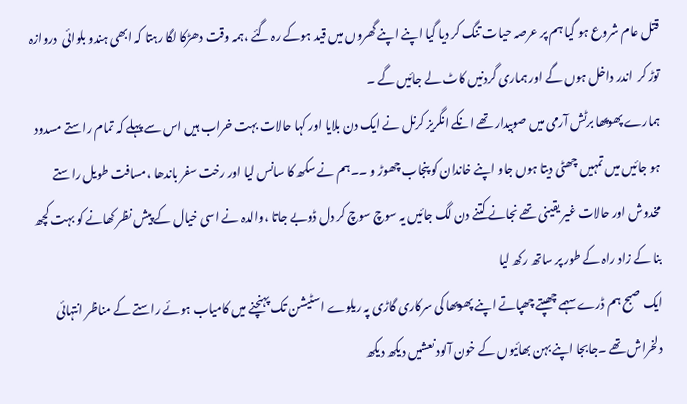قتل عام شروع ہو گیا ہم پر عرصہ حیات تنگ کر دیا گیا اپنے اپنے گھروں میں قید ہوکے رہ گئے ،ہمہ وقت دھڑکا لگا رہتا کہ ابھی ہندو بلوائی  دروازہ توڑ کر  اندر داخل ہوں گے اور ہماری گردنیں کاٹ لے جائیں گے ۔
ہمارے پھوپھا برٹش آرمی میں صوبیدار تھے انکے انگریز کرنل نے ایک دن بلایا اور کہا حالات بہت خراب ہیں اس سے پہلے کہ تمام راستے مسدود ہو جائیں میں تمہیں چھٹی دیتا ہوں جاو اپنے خاندان کو پنجاب چھوڑ و ۔۔ہم نے سکھ کا سانس لیا اور رخت سفر باندھا ،مسافت طویل راستے مخدوش اور حالات غیر یقینی تھے نجانے کتنے دن لگ جائیں یہ سوچ سوچ کر دل ڈوبے جاتا ،والدہ نے اسی خیال کے پیش نظر کھانے کو بہت کچھ بنا کے زاد راہ کے طور پر ساتھ رکھ لیا
ایک صبح ہم ڈرے سہمے چھپتے چھپاتے اپنے پھوپھا کی سرکاری گاڑی پہ ریلوے اسٹیشن تک پہنچنے میں کامیاب ہوئے راستے کے مناظر انتہائی دلخراش تھے ۔جابجا اپنے بہن بھائیوں کے خون آلود نعشیں دیکھ دیکھ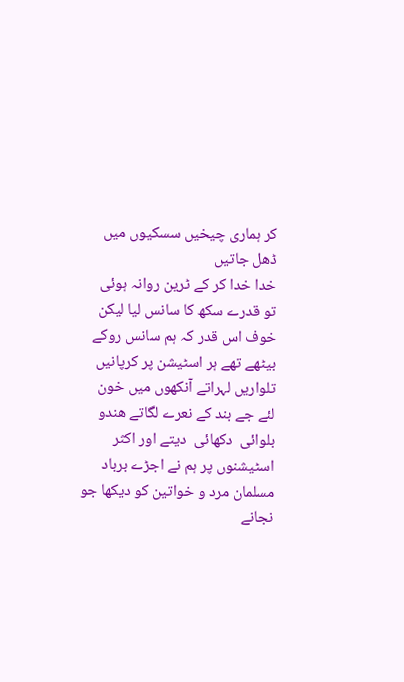کر ہماری چیخیں سسکیوں میں ڈھل جاتیں
خدا خدا کر کے ٹرین روانہ ہوئی  تو قدرے سکھ کا سانس لیا لیکن خوف اس قدر کہ ہم سانس روکے بیٹھے تھے ہر اسٹیشن پر کرپانیں تلواریں لہراتے آنکھوں میں خون لئے جے بند کے نعرے لگاتے ھندو بلوائی  دکھائی  دیتے اور اکثر اسٹیشنوں پر ہم نے اجڑے برباد مسلمان مرد و خواتین کو دیکھا جو نجانے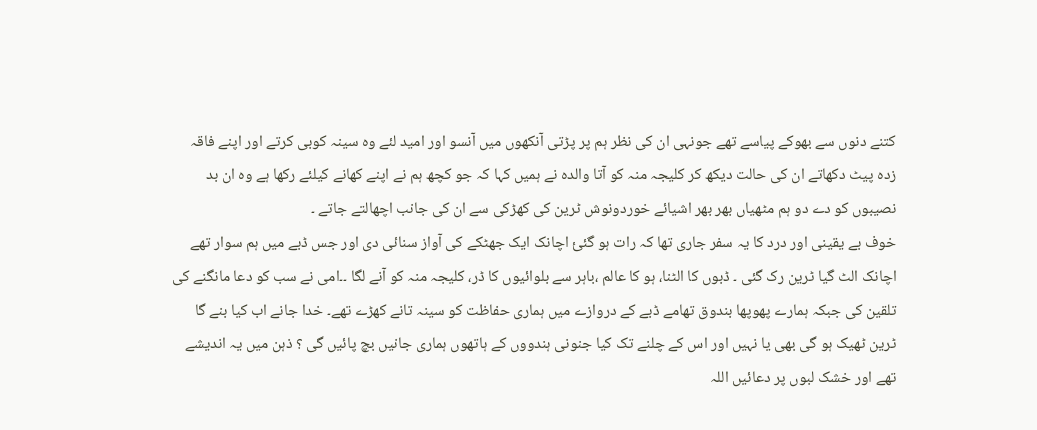کتنے دنوں سے بھوکے پیاسے تھے جونہی ان کی نظر ہم پر پڑتی آنکھوں میں آنسو اور امید لئے وہ سینہ کوبی کرتے اور اپنے فاقہ زدہ پیٹ دکھاتے ان کی حالت دیکھ کر کلیجہ منہ کو آتا والدہ نے ہمیں کہا کہ جو کچھ ہم نے اپنے کھانے کیلئے رکھا ہے وہ ان بد نصیبوں کو دے دو ہم مٹھیاں بھر بھر اشیائے خوردونوش ٹرین کی کھڑکی سے ان کی جانب اچھالتے جاتے ۔
خوف بے یقینی اور درد کا یہ سفر جاری تھا کہ رات ہو گئئ اچانک ایک جھٹکے کی آواز سنائی دی اور جس ڈبے میں ہم سوار تھے اچانک الٹ گیا ٹرین رک گئی ۔ ڈبوں کا الٹنا، ہو کا عالم ،باہر سے بلوائیوں کا ڈر، کلیجہ منہ کو آنے لگا ۔۔امی نے سب کو دعا مانگنے کی تلقین کی جبکہ ہمارے پھوپھا بندوق تھامے ڈبے کے دروازے میں ہماری حفاظت کو سینہ تانے کھڑے تھے۔ خدا جانے اب کیا بنے گا ٹرین ٹھیک ہو گی بھی یا نہیں اور اس کے چلنے تک کیا جنونی ہندووں کے ہاتھوں ہماری جانیں بچ پائیں گی ؟ ذہن میں یہ اندیشے تھے اور خشک لبوں پر دعائیں اللہ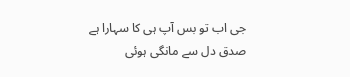جی اب تو بس آپ ہی کا سہارا ہے
صدق دل سے مانگی ہوئی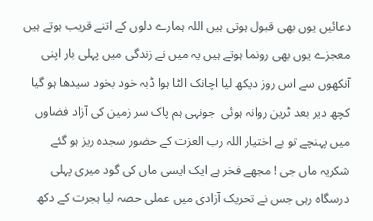دعائیں یوں بھی قبول ہوتی ہیں اللہ ہمارے دلوں کے اتنے قریب ہوتے ہیں معجزے یوں بھی رونما ہوتے ہیں یہ میں نے زندگی میں پہلی بار اپنی آنکھوں سے اس روز دیکھ لیا اچانک الٹا ہوا ڈبہ خود بخود سیدھا ہو گیا کچھ دیر بعد ٹرین روانہ ہوئی  جونہی ہم پاک سر زمین کی آزاد فضاوں میں پہنچے تو بے اختیار اللہ رب العزت کے حضور سجدہ ریز ہو گئے
شکریہ ماں جی ! مجھے فخر ہے ایک ایسی ماں کی گود میری پہلی درسگاہ رہی جس نے تحریک آزادی میں عملی حصہ لیا ہجرت کے دکھ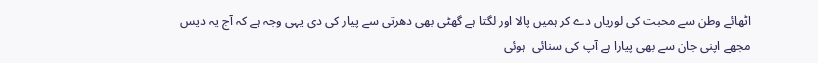اٹھائے وطن سے محبت کی لوریاں دے کر ہمیں پالا اور لگتا ہے گھٹی بھی دھرتی سے پیار کی دی یہی وجہ ہے کہ آج یہ دیس مجھے اپنی جان سے بھی پیارا ہے آپ کی سنائی  ہوئی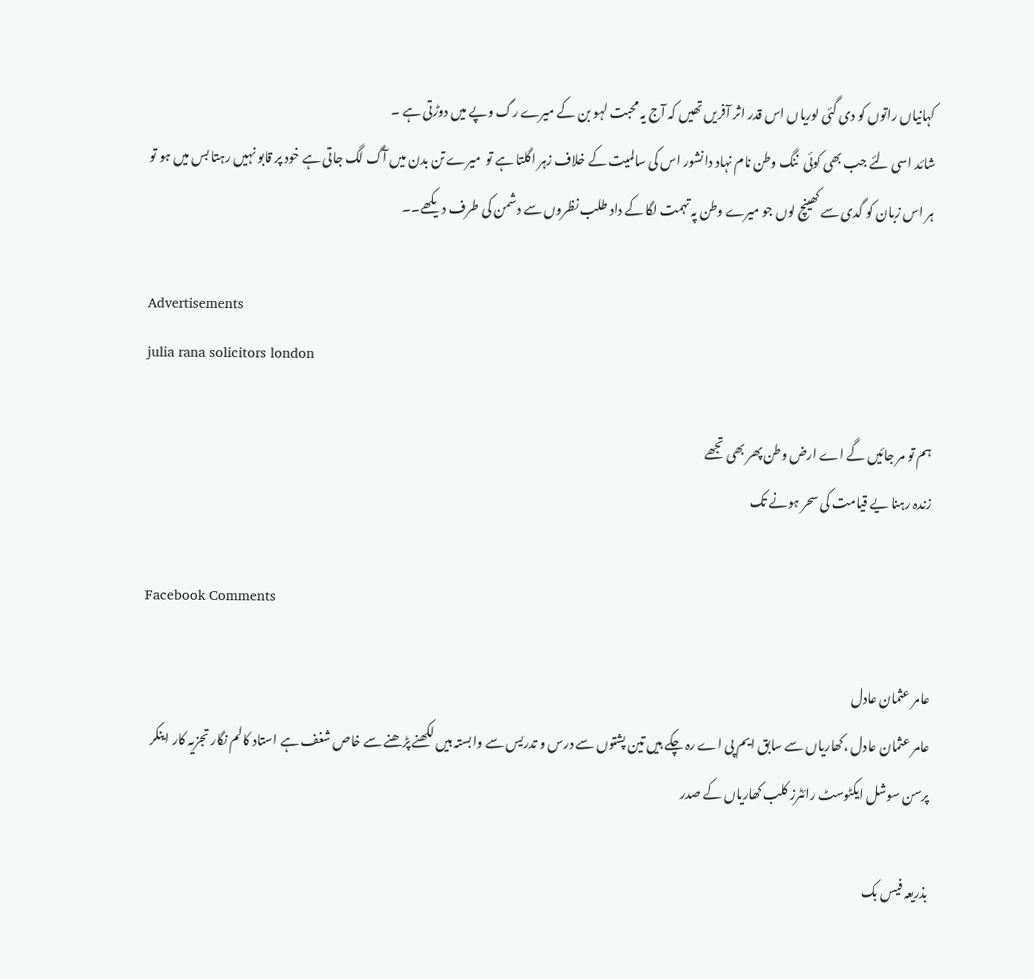کہانیاں راتوں کو دی گئی لوریاں اس قدر اثر آفریں تھیں کہ آج یہ محبت لہو بن کے میرے رگ وپے میں دوڑتی ہے ۔
شائد اسی لئے جب بھی کوئی  ننگ وطن نام نہاد دانشور اس کی سالمیت کے خلاف زہر اگلتا ہے تو  میرے تن بدن میں آگ لگ جاتی ہے خود پر قابو نہیں رہتا بس میں ہو تو ہر اس زبان کو گدی سے کھینچ لوں جو میرے وطن پہ تہمت لگا کے داد طلب نظروں سے دشمن کی طرف دیکھے۔۔

Advertisements
julia rana solicitors london

ہم تو مر جائیں گے اے ارض وطن پھر بھی تجھے
زندہ رہنا یے قیامت کی سحر ہونے تک

Facebook Comments

عامر عثمان عادل
عامر عثمان عادل ،کھاریاں سے سابق ایم پی اے رہ چکے ہیں تین پشتوں سے درس و تدریس سے وابستہ ہیں لکھنے پڑھنے سے خاص شغف ہے استاد کالم نگار تجزیہ کار اینکر پرسن سوشل ایکٹوسٹ رائٹرز کلب کھاریاں کے صدر

بذریعہ فیس بک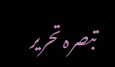تبصرہ تحریر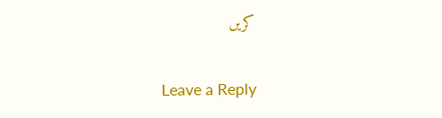کریں

Leave a Reply